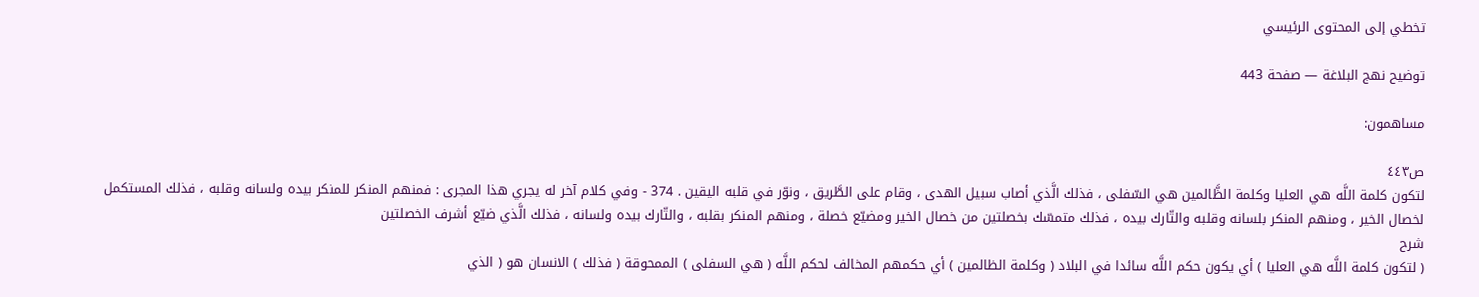تخطي إلى المحتوى الرئيسي

توضيح نهج البلاغة — صفحة 443

مساهمون:

ص٤٤٣
لتكون كلمة اللَّه هي العليا وكلمة الظَّالمين هي السّفلى ، فذلك الَّذي أصاب سبيل الهدى ، وقام على الطَّريق ، ونوّر في قلبه اليقين . 374 - وفي كلام آخر له يجري هذا المجرى : فمنهم المنكر للمنكر بيده ولسانه وقلبه ، فذلك المستكمل لخصال الخير ، ومنهم المنكر بلسانه وقلبه والتّارك بيده ، فذلك متمسّك بخصلتين من خصال الخير ومضيّع خصلة ، ومنهم المنكر بقلبه ، والتّارك بيده ولسانه ، فذلك الَّذي ضيّع أشرف الخصلتين
شرح
( لتكون كلمة اللَّه هي العليا ) أي يكون حكم اللَّه سائدا في البلاد ( وكلمة الظالمين ) أي حكمهم المخالف لحكم اللَّه ( هي السفلى ) الممحوقة ( فذلك ) الانسان هو ( الذي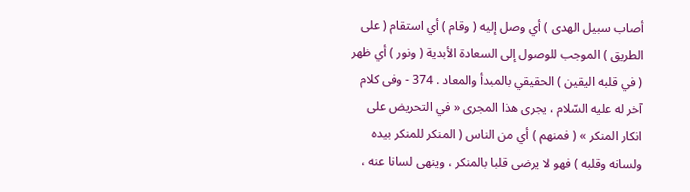أصاب سبيل الهدى ) أي وصل إليه ( وقام ) أي استقام ( على الطريق ) الموجب للوصول إلى السعادة الأبدية ( ونور ) أي ظهر ( في قلبه اليقين ) الحقيقي بالمبدأ والمعاد . 374 - وفى كلام آخر له عليه السّلام ، يجرى هذا المجرى « في التحريض على انكار المنكر » ( فمنهم ) أي من الناس ( المنكر للمنكر بيده ولسانه وقلبه ) فهو لا يرضى قلبا بالمنكر ، وينهى لسانا عنه ،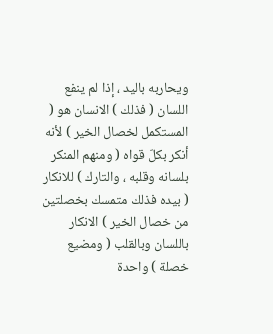ويحاربه باليد ، إذا لم ينفع اللسان ( فذلك ) الانسان هو ( المستكمل لخصال الخير ) لأنه أنكر بكلّ قواه ( ومنهم المنكر بلسانه وقلبه ، والتارك ) للانكار ( بيده فذلك متمسك بخصلتين من خصال الخير ) الانكار باللسان وبالقلب ( ومضيع خصلة ) واحدة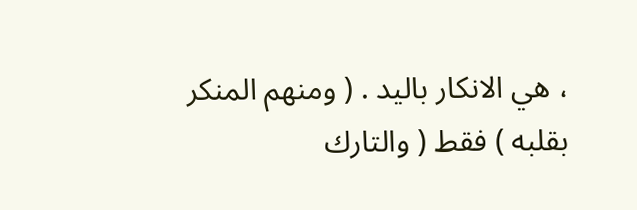، هي الانكار باليد . ( ومنهم المنكر بقلبه ) فقط ( والتارك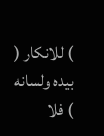) للانكار ( بيده ولسانه ) فلا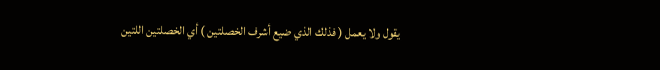يقول ولا يعمل ( فذلك الذي ضيع أشرف الخصلتين ) أي الخصلتين اللتين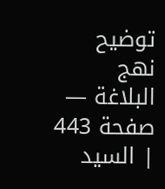توضيح نهج البلاغة — صفحة 443 | السيد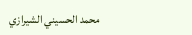محمد الحسيني الشيرازي